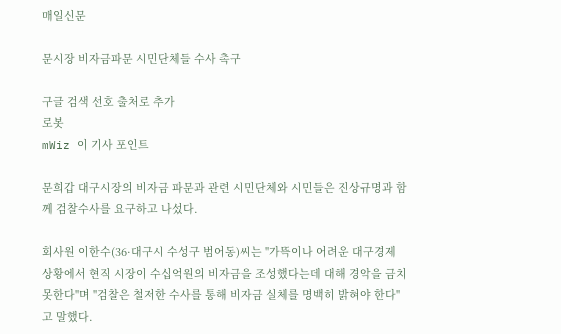매일신문

문시장 비자금파문 시민단체들 수사 촉구

구글 검색 선호 출처로 추가
로봇
mWiz 이 기사 포인트

문희갑 대구시장의 비자금 파문과 관련 시민단체와 시민들은 진상규명과 함께 검찰수사를 요구하고 나섰다.

회사원 이한수(36·대구시 수성구 범어동)씨는 "가뜩이나 어려운 대구경제 상황에서 현직 시장이 수십억원의 비자금을 조성했다는데 대해 경악을 금치 못한다"며 "검찰은 철저한 수사를 통해 비자금 실체를 명백히 밝혀야 한다"고 말했다.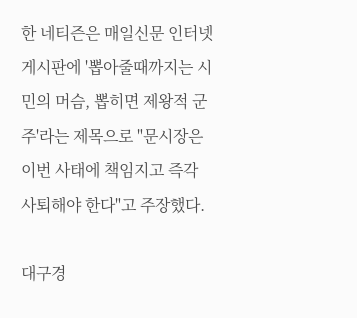한 네티즌은 매일신문 인터넷 게시판에 '뽑아줄때까지는 시민의 머슴, 뽑히면 제왕적 군주'라는 제목으로 "문시장은 이번 사태에 책임지고 즉각 사퇴해야 한다"고 주장했다.

대구경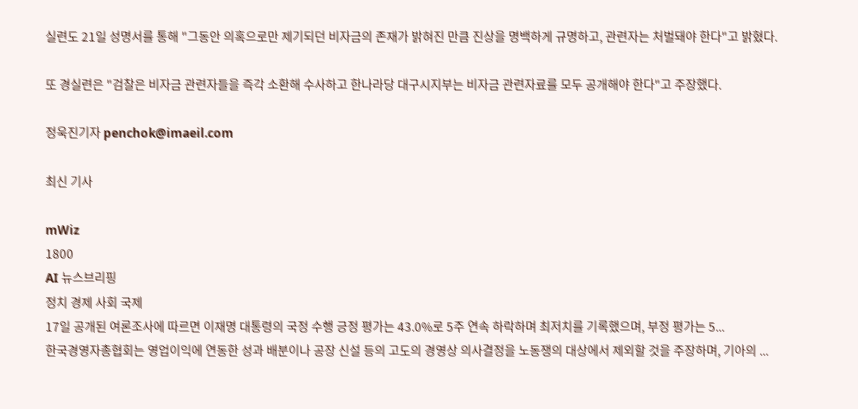실련도 21일 성명서를 통해 "그동안 의혹으로만 제기되던 비자금의 존재가 밝혀진 만큼 진상을 명백하게 규명하고, 관련자는 처벌돼야 한다"고 밝혔다.

또 경실련은 "검찰은 비자금 관련자들을 즉각 소환해 수사하고 한나라당 대구시지부는 비자금 관련자료를 모두 공개해야 한다"고 주장했다.

정욱진기자 penchok@imaeil.com

최신 기사

mWiz
1800
AI 뉴스브리핑
정치 경제 사회 국제
17일 공개된 여론조사에 따르면 이재명 대통령의 국정 수행 긍정 평가는 43.0%로 5주 연속 하락하며 최저치를 기록했으며, 부정 평가는 5...
한국경영자총협회는 영업이익에 연동한 성과 배분이나 공장 신설 등의 고도의 경영상 의사결정을 노동쟁의 대상에서 제외할 것을 주장하며, 기아의 ...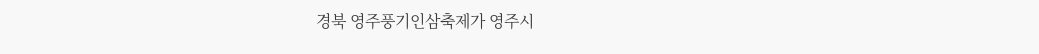경북 영주풍기인삼축제가 영주시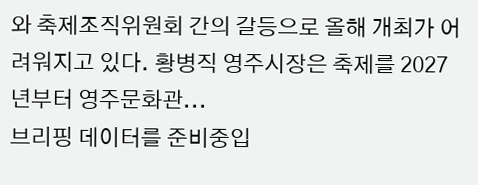와 축제조직위원회 간의 갈등으로 올해 개최가 어려워지고 있다. 황병직 영주시장은 축제를 2027년부터 영주문화관...
브리핑 데이터를 준비중입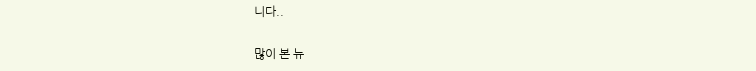니다..

많이 본 뉴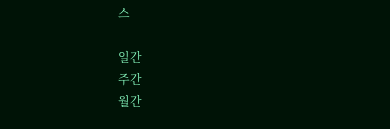스

일간
주간
월간